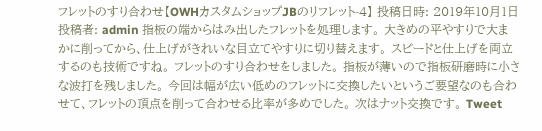フレットのすり合わせ【OWHカスタムショップJBのリフレット-4】 投稿日時: 2019年10月1日 投稿者: admin 指板の端からはみ出したフレットを処理します。 大きめの平やすりで大まかに削ってから、仕上げがきれいな目立てやすりに切り替えます。 スピードと仕上げを両立するのも技術ですね。 フレットのすり合わせをしました。 指板が薄いので指板研磨時に小さな波打を残しました。 今回は幅が広い低めのフレットに交換したいというご要望なのも合わせて、フレットの頂点を削って合わせる比率が多めでした。 次はナット交換です。 Tweet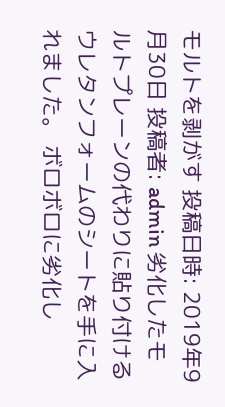モルトを剥がす 投稿日時: 2019年9月30日 投稿者: admin 劣化したモルトプレーンの代わりに貼り付けるウレタンフォームのシートを手に入れました。 ボロボロに劣化し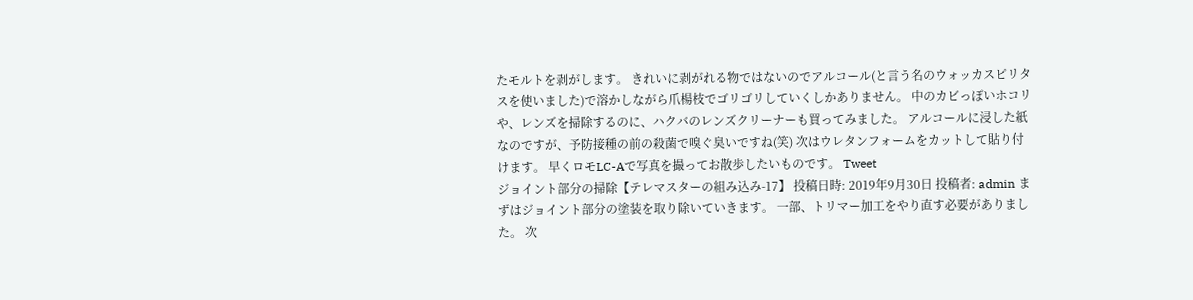たモルトを剥がします。 きれいに剥がれる物ではないのでアルコール(と言う名のウォッカスピリタスを使いました)で溶かしながら爪楊枝でゴリゴリしていくしかありません。 中のカビっぽいホコリや、レンズを掃除するのに、ハクバのレンズクリーナーも買ってみました。 アルコールに浸した紙なのですが、予防接種の前の殺菌で嗅ぐ臭いですね(笑) 次はウレタンフォームをカットして貼り付けます。 早くロモLC-Aで写真を撮ってお散歩したいものです。 Tweet
ジョイント部分の掃除【テレマスターの組み込み-17】 投稿日時: 2019年9月30日 投稿者: admin まずはジョイント部分の塗装を取り除いていきます。 一部、トリマー加工をやり直す必要がありました。 次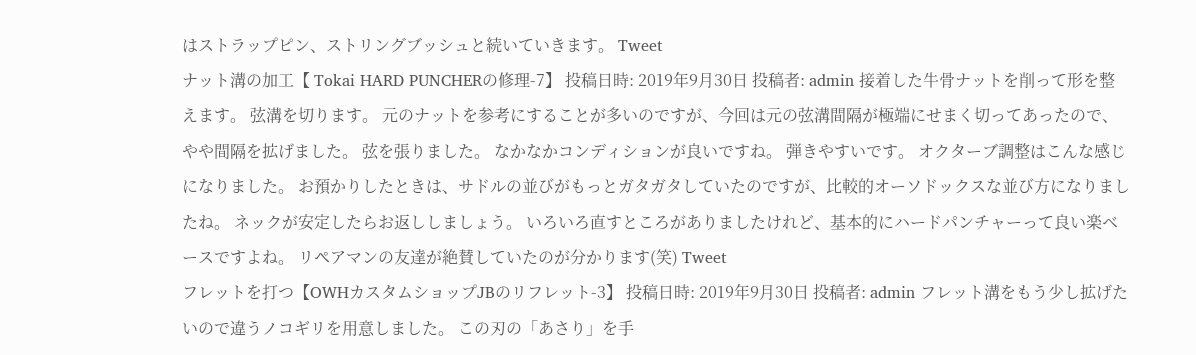はストラップピン、ストリングブッシュと続いていきます。 Tweet
ナット溝の加工【 Tokai HARD PUNCHERの修理-7】 投稿日時: 2019年9月30日 投稿者: admin 接着した牛骨ナットを削って形を整えます。 弦溝を切ります。 元のナットを参考にすることが多いのですが、今回は元の弦溝間隔が極端にせまく切ってあったので、やや間隔を拡げました。 弦を張りました。 なかなかコンディションが良いですね。 弾きやすいです。 オクターブ調整はこんな感じになりました。 お預かりしたときは、サドルの並びがもっとガタガタしていたのですが、比較的オーソドックスな並び方になりましたね。 ネックが安定したらお返ししましょう。 いろいろ直すところがありましたけれど、基本的にハードパンチャーって良い楽ベースですよね。 リペアマンの友達が絶賛していたのが分かります(笑) Tweet
フレットを打つ【OWHカスタムショップJBのリフレット-3】 投稿日時: 2019年9月30日 投稿者: admin フレット溝をもう少し拡げたいので違うノコギリを用意しました。 この刃の「あさり」を手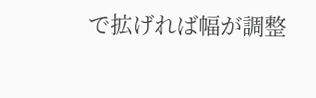で拡げれば幅が調整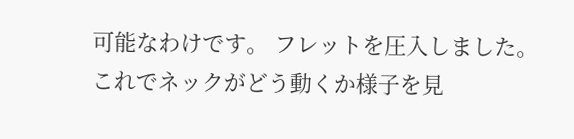可能なわけです。 フレットを圧入しました。 これでネックがどう動くか様子を見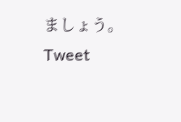ましょう。 Tweet